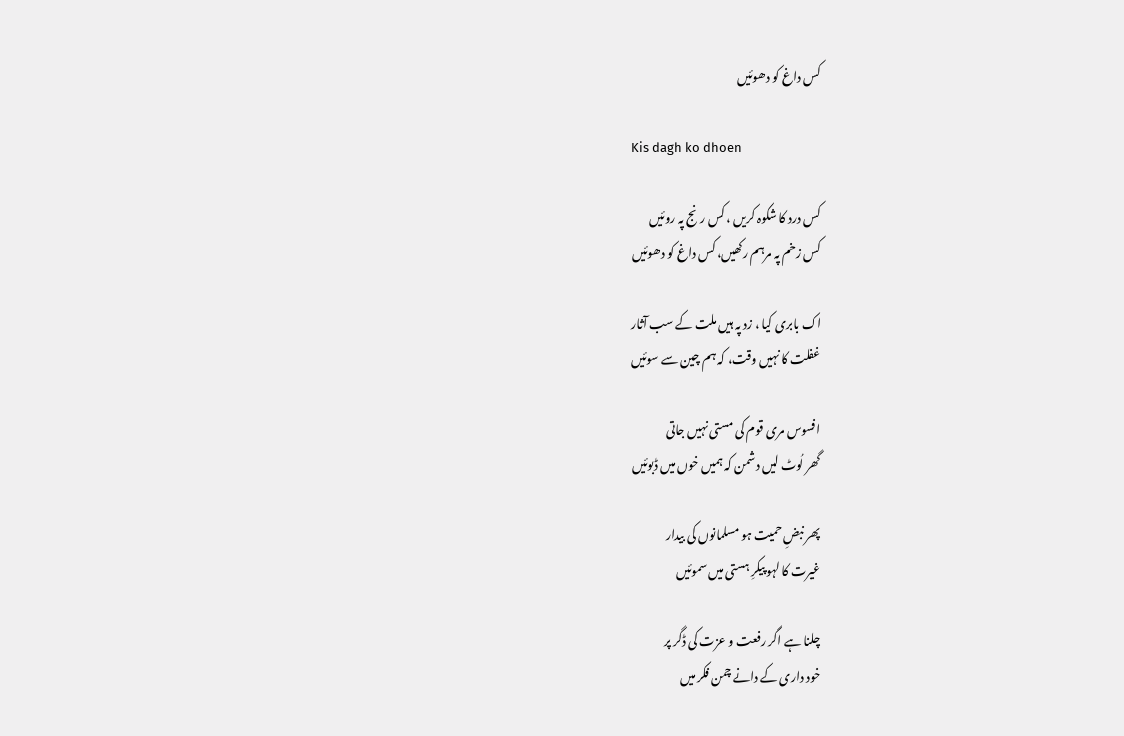کس داغ کو دھوئیں

Kis dagh ko dhoen

کس درد کا شکوہ کریں ، کس رنج پہ روئیں
کس زخم پہ مرہم رکھیں، کس داغ کو دھوئیں

اک بابری کیا ، زد پہ ہیں ملت کے سب آثار
غفلت کا نہیں وقت، کہ ہم چین سے سوئیں

افسوس مری قوم کی مستی نہیں جاتی
گھر لُوٹ لیں دشمن کہ ہمیں خوں میں ڈبوئیں

پھر نبضِ حمیت ہو مسلمانوں کی بیدار
غیرت کا لہو پیکرِ ہستی میں سموئیں

چلنا ہے اگر رفعت و عزت کی ڈگر پر
خود داری کے دانے چمن فکر میں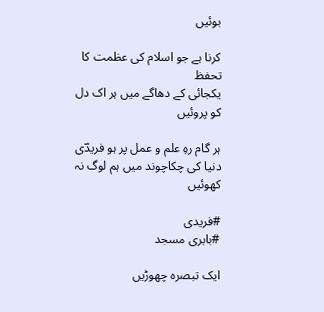بوئیں

کرنا ہے جو اسلام کی عظمت کا تحفظ
یکجائی کے دھاگے میں ہر اک دل کو پروئیں

ہر گام رہِ علم و عمل پر ہو فریدؔی
دنیا کی چکاچوند میں ہم لوگ نہ کھوئیں

#فریدی
#بابری مسجد

ایک تبصرہ چھوڑیں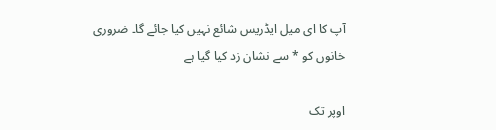آپ کا ای میل ایڈریس شائع نہیں کیا جائے گا۔ ضروری خانوں کو * سے نشان زد کیا گیا ہے

اوپر تک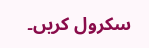سکرول کریں۔